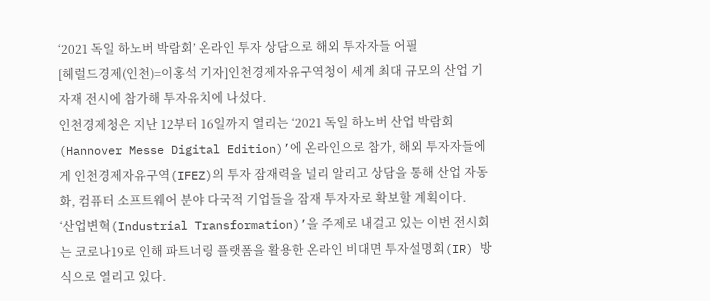‘2021 독일 하노버 박람회’ 온라인 투자 상담으로 해외 투자자들 어필
[헤럴드경제(인천)=이홍석 기자]인천경제자유구역청이 세계 최대 규모의 산업 기자재 전시에 참가해 투자유치에 나섰다.
인천경제청은 지난 12부터 16일까지 열리는 ‘2021 독일 하노버 산업 박람회(Hannover Messe Digital Edition)’에 온라인으로 참가, 해외 투자자들에게 인천경제자유구역(IFEZ)의 투자 잠재력을 널리 알리고 상담을 통해 산업 자동화, 컴퓨터 소프트웨어 분야 다국적 기업들을 잠재 투자자로 확보할 계획이다.
‘산업변혁(Industrial Transformation)’을 주제로 내걸고 있는 이번 전시회는 코로나19로 인해 파트너링 플랫폼을 활용한 온라인 비대면 투자설명회(IR) 방식으로 열리고 있다.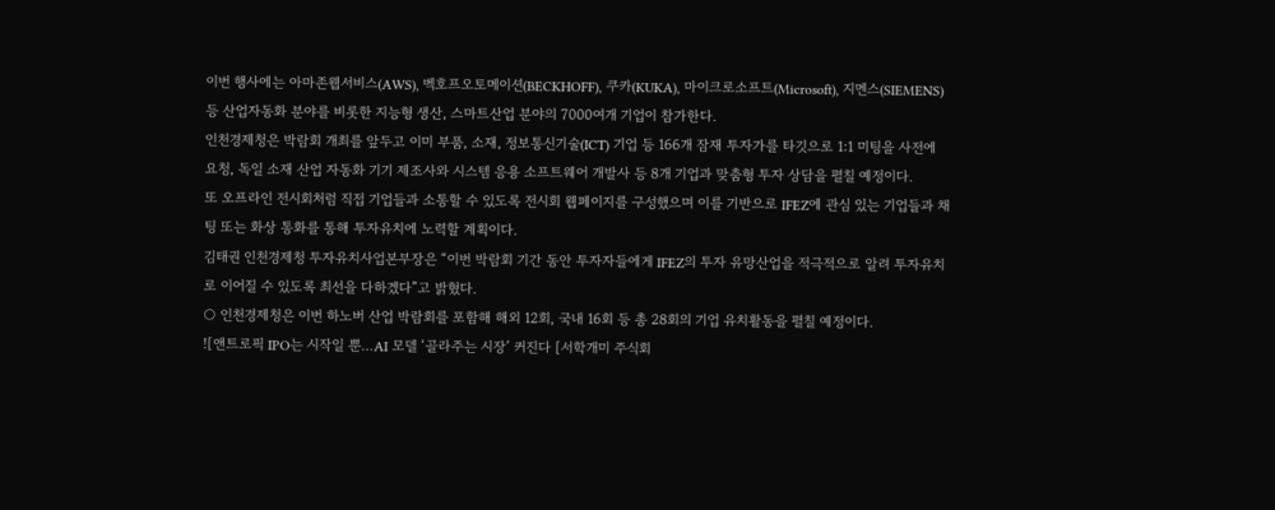이번 행사에는 아마존웹서비스(AWS), 벡호프오토메이션(BECKHOFF), 쿠카(KUKA), 마이크로소프트(Microsoft), 지멘스(SIEMENS)등 산업자동화 분야를 비롯한 지능형 생산, 스마트산업 분야의 7000여개 기업이 참가한다.
인천경제청은 박람회 개최를 앞두고 이미 부품, 소재, 정보통신기술(ICT) 기업 등 166개 잠재 투자가를 타깃으로 1:1 미팅을 사전에 요청, 독일 소재 산업 자동화 기기 제조사와 시스템 응용 소프트웨어 개발사 등 8개 기업과 맞춤형 투자 상담을 펼칠 예정이다.
또 오프라인 전시회처럼 직접 기업들과 소통할 수 있도록 전시회 웹페이지를 구성했으며 이를 기반으로 IFEZ에 관심 있는 기업들과 채팅 또는 화상 통화를 통해 투자유치에 노력할 계획이다.
김태권 인천경제청 투자유치사업본부장은 “이번 박람회 기간 동안 투자자들에게 IFEZ의 투자 유망산업을 적극적으로 알려 투자유치로 이어질 수 있도록 최선을 다하겠다”고 밝혔다.
○ 인천경제청은 이번 하노버 산업 박람회를 포함해 해외 12회, 국내 16회 등 총 28회의 기업 유치활동을 펼칠 예정이다.
![앤트로픽 IPO는 시작일 뿐…AI 모델 ‘골라주는 시장’ 커진다 [서학개미 주식회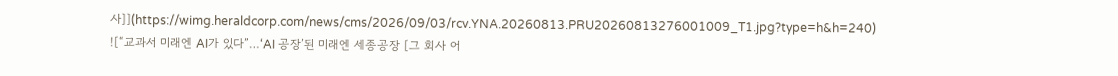사]](https://wimg.heraldcorp.com/news/cms/2026/09/03/rcv.YNA.20260813.PRU20260813276001009_T1.jpg?type=h&h=240)
![“교과서 미래엔 AI가 있다”…‘AI 공장’된 미래엔 세종공장 [그 회사 어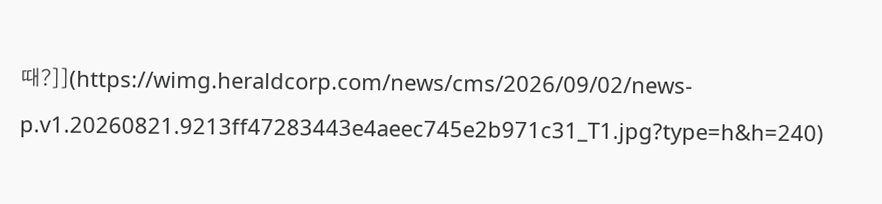때?]](https://wimg.heraldcorp.com/news/cms/2026/09/02/news-p.v1.20260821.9213ff47283443e4aeec745e2b971c31_T1.jpg?type=h&h=240)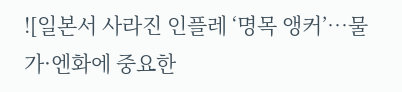![일본서 사라진 인플레 ‘명목 앵커’…물가·엔화에 중요한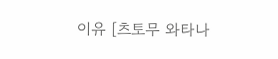이유 [츠토무 와타나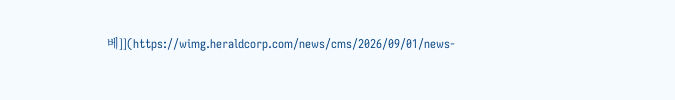베]](https://wimg.heraldcorp.com/news/cms/2026/09/01/news-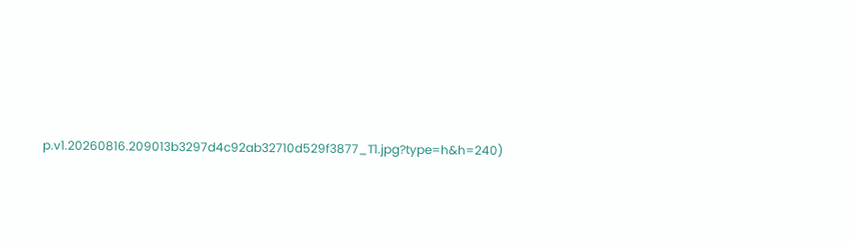p.v1.20260816.209013b3297d4c92ab32710d529f3877_T1.jpg?type=h&h=240)